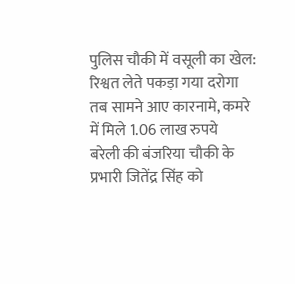पुलिस चौकी में वसूली का खेल: रिश्वत लेते पकड़ा गया दरोगा तब सामने आए कारनामे, कमरे में मिले 1.06 लाख रुपये
बरेली की बंजरिया चौकी के प्रभारी जितेंद्र सिंह को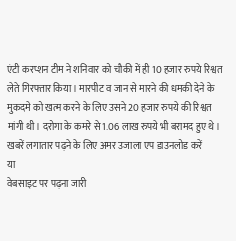एंटी करप्शन टीम ने शनिवार को चौकी में ही 10 हजार रुपये रिश्वत लेते गिरफ्तार किया। मारपीट व जान से मारने की धमकी देने के मुकदमे को खत्म करने के लिए उसने 20 हजार रुपये की रिश्वत मांगी थी। दरोगा के कमरे से 1.06 लाख रुपये भी बरामद हुए थे।
खबरें लगातार पढ़ने के लिए अमर उजाला एप डाउनलोड करें
या
वेबसाइट पर पढ़ना जारी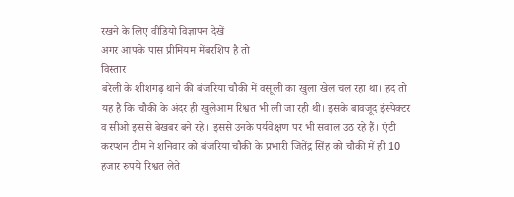रखने के लिए वीडियो विज्ञापन देखें
अगर आपके पास प्रीमियम मेंबरशिप है तो
विस्तार
बरेली के शीशगढ़ थाने की बंजरिया चौकी में वसूली का खुला खेल चल रहा था। हद तो यह है कि चौकी के अंदर ही खुलेआम रिश्वत भी ली जा रही थी। इसके बावजूद इंस्पेक्टर व सीओ इससे बेखबर बने रहे। इससे उनके पर्यवेक्षण पर भी सवाल उठ रहे हैं। एंटी करप्शन टीम ने शनिवार को बंजरिया चौकी के प्रभारी जितेंद्र सिंह को चौकी में ही 10 हजार रुपये रिश्वत लेते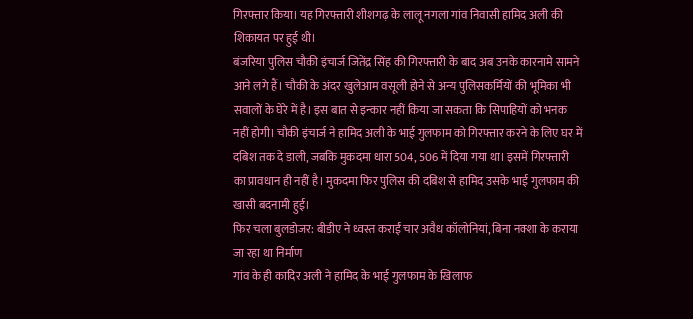गिरफ्तार किया। यह गिरफ्तारी शीशगढ़ के लालू नगला गांव निवासी हामिद अली की शिकायत पर हुई थी।
बंजरिया पुलिस चौकी इंचार्ज जितेंद्र सिंह की गिरफ्तारी के बाद अब उनके कारनामे सामने आने लगे हैं। चौकी के अंदर खुलेआम वसूली होने से अन्य पुलिसकर्मियों की भूमिका भी सवालों के घेरे में है। इस बात से इन्कार नहीं किया जा सकता कि सिपाहियों को भनक नहीं होगी। चौकी इंचार्ज ने हामिद अली के भाई गुलफाम को गिरफ्तार करने के लिए घर में दबिश तक दे डाली, जबकि मुकदमा धारा 504, 506 में दिया गया था। इसमें गिरफ्तारी का प्रावधान ही नहीं है। मुकदमा फिर पुलिस की दबिश से हामिद उसके भाई गुलफाम की खासी बदनामी हुई।
फिर चला बुलडोजर: बीडीए ने ध्वस्त कराईं चार अवैध कॉलोनियां, बिना नक्शा के कराया जा रहा था निर्माण
गांव के ही कादिर अली ने हामिद के भाई गुलफाम के खिलाफ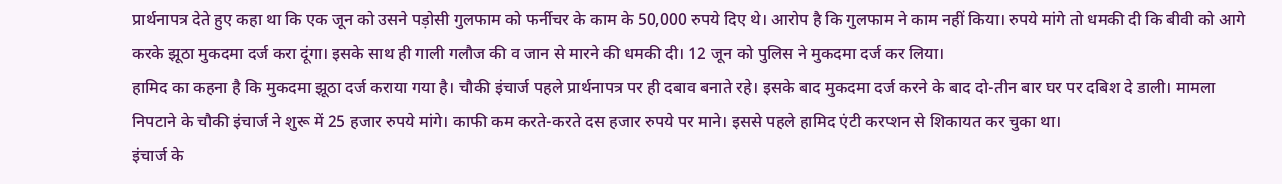प्रार्थनापत्र देते हुए कहा था कि एक जून को उसने पड़ोसी गुलफाम को फर्नीचर के काम के 50,000 रुपये दिए थे। आरोप है कि गुलफाम ने काम नहीं किया। रुपये मांगे तो धमकी दी कि बीवी को आगे करके झूठा मुकदमा दर्ज करा दूंगा। इसके साथ ही गाली गलौज की व जान से मारने की धमकी दी। 12 जून को पुलिस ने मुकदमा दर्ज कर लिया।
हामिद का कहना है कि मुकदमा झूठा दर्ज कराया गया है। चौकी इंचार्ज पहले प्रार्थनापत्र पर ही दबाव बनाते रहे। इसके बाद मुकदमा दर्ज करने के बाद दो-तीन बार घर पर दबिश दे डाली। मामला निपटाने के चौकी इंचार्ज ने शुरू में 25 हजार रुपये मांगे। काफी कम करते-करते दस हजार रुपये पर माने। इससे पहले हामिद एंटी करप्शन से शिकायत कर चुका था।
इंचार्ज के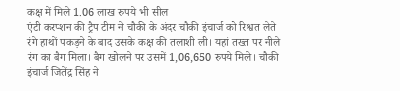कक्ष में मिले 1.06 लाख रुपये भी सील
एंटी करप्शन की ट्रैप टीम ने चौकी के अंदर चौकी इंचार्ज को रिश्वत लेते रंगे हाथों पकड़ने के बाद उसके कक्ष की तलाशी ली। यहां तख्त पर नीले रंग का बैग मिला। बैग खोलने पर उसमें 1,06,650 रुपये मिले। चौकी इंचार्ज जितेंद्र सिंह ने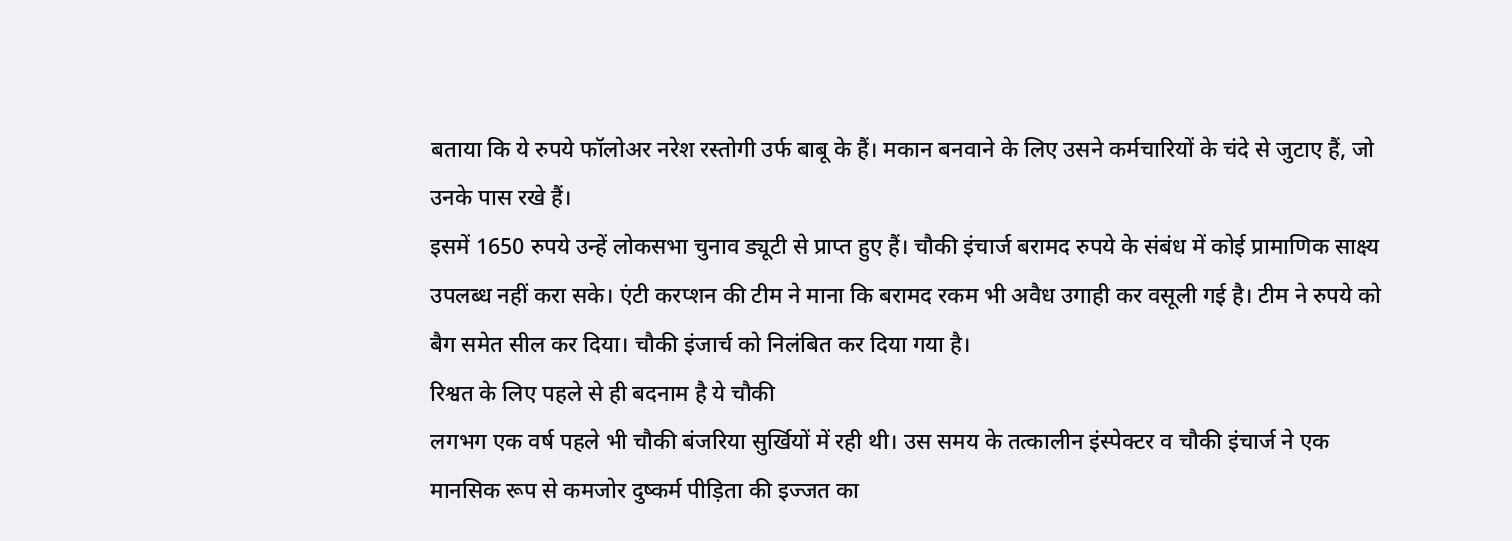बताया कि ये रुपये फॉलोअर नरेश रस्तोगी उर्फ बाबू के हैं। मकान बनवाने के लिए उसने कर्मचारियों के चंदे से जुटाए हैं, जो उनके पास रखे हैं।
इसमें 1650 रुपये उन्हें लोकसभा चुनाव ड्यूटी से प्राप्त हुए हैं। चौकी इंचार्ज बरामद रुपये के संबंध में कोई प्रामाणिक साक्ष्य उपलब्ध नहीं करा सके। एंटी करप्शन की टीम ने माना कि बरामद रकम भी अवैध उगाही कर वसूली गई है। टीम ने रुपये को बैग समेत सील कर दिया। चौकी इंजार्च को निलंबित कर दिया गया है।
रिश्वत के लिए पहले से ही बदनाम है ये चौकी
लगभग एक वर्ष पहले भी चौकी बंजरिया सुर्खियों में रही थी। उस समय के तत्कालीन इंस्पेक्टर व चौकी इंचार्ज ने एक मानसिक रूप से कमजोर दुष्कर्म पीड़िता की इज्जत का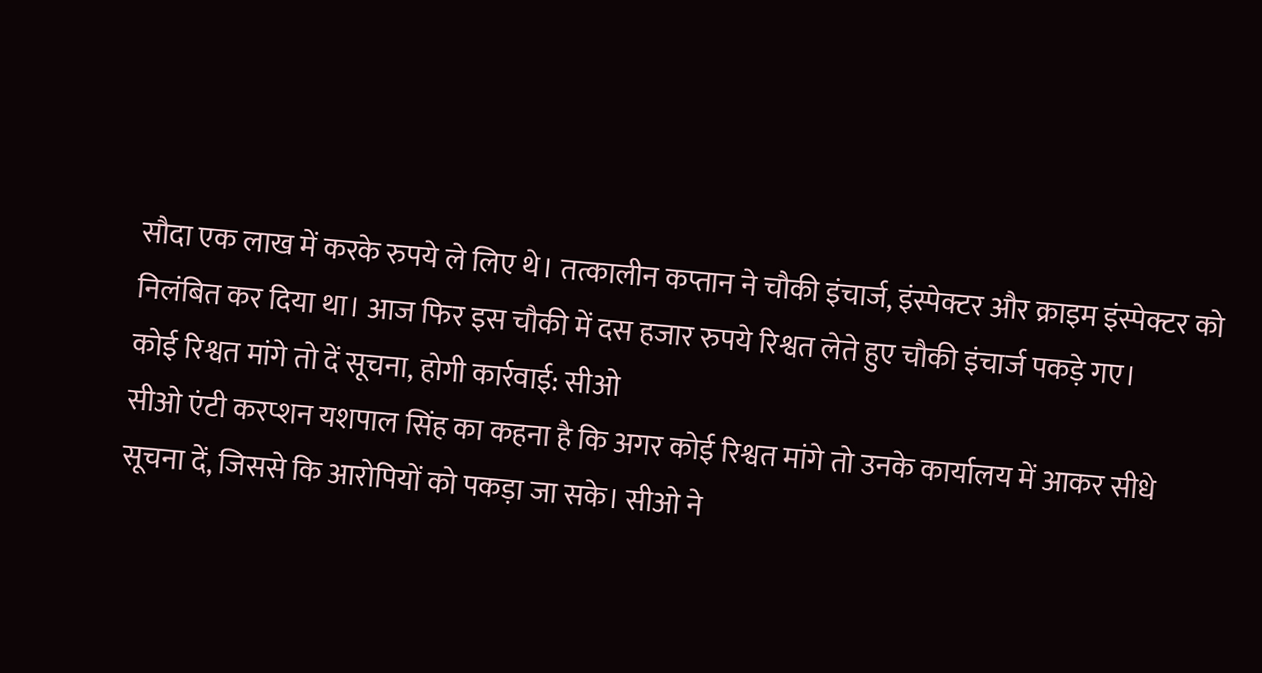सौदा एक लाख में करके रुपये ले लिए थे। तत्कालीन कप्तान ने चौकी इंचार्ज, इंस्पेक्टर और क्राइम इंस्पेक्टर को निलंबित कर दिया था। आज फिर इस चौकी में दस हजार रुपये रिश्वत लेते हुए चौकी इंचार्ज पकड़े गए।
कोई रिश्वत मांगे तो दें सूचना, होगी कार्रवाई: सीओ
सीओ एंटी करप्शन यशपाल सिंह का कहना है कि अगर कोई रिश्वत मांगे तो उनके कार्यालय में आकर सीधे सूचना दें, जिससे कि आरोपियों को पकड़ा जा सके। सीओ ने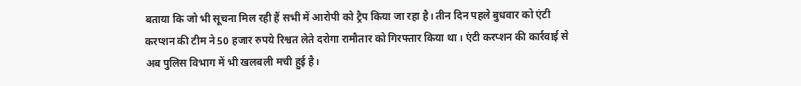बताया कि जो भी सूचना मिल रही हैं सभी में आरोपी को ट्रैप किया जा रहा है। तीन दिन पहले बुधवार को एंटी करप्शन की टीम ने 50 हजार रुपये रिश्वत लेते दरोगा रामौतार को गिरफ्तार किया था। एंटी करप्शन की कार्रवाई से अब पुलिस विभाग में भी खलबली मची हुई है।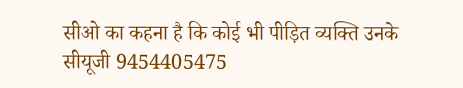सीओ का कहना है कि कोई भी पीड़ित व्यक्ति उनके सीयूजी 9454405475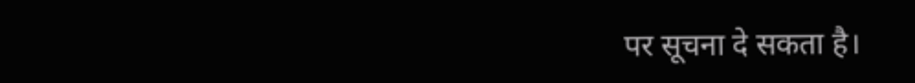पर सूचना दे सकता है।